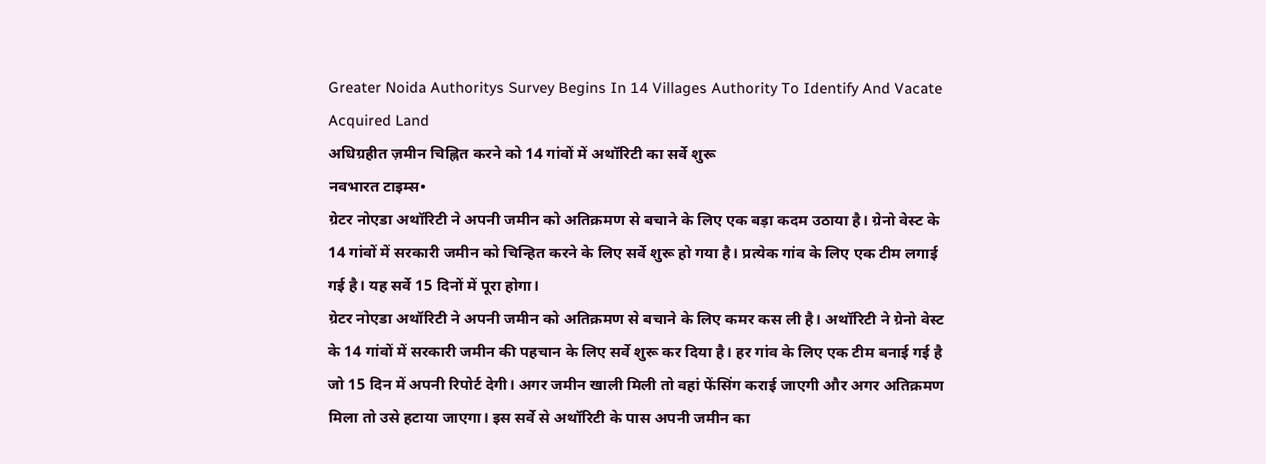Greater Noida Authoritys Survey Begins In 14 Villages Authority To Identify And Vacate Acquired Land
अधिग्रहीत ज़मीन चिह्नित करने को 14 गांवों में अथॉरिटी का सर्वे शुरू
नवभारत टाइम्स•
ग्रेटर नोएडा अथॉरिटी ने अपनी जमीन को अतिक्रमण से बचाने के लिए एक बड़ा कदम उठाया है। ग्रेनो वेस्ट के 14 गांवों में सरकारी जमीन को चिन्हित करने के लिए सर्वे शुरू हो गया है। प्रत्येक गांव के लिए एक टीम लगाई गई है। यह सर्वे 15 दिनों में पूरा होगा।
ग्रेटर नोएडा अथॉरिटी ने अपनी जमीन को अतिक्रमण से बचाने के लिए कमर कस ली है। अथॉरिटी ने ग्रेनो वेस्ट के 14 गांवों में सरकारी जमीन की पहचान के लिए सर्वे शुरू कर दिया है। हर गांव के लिए एक टीम बनाई गई है जो 15 दिन में अपनी रिपोर्ट देगी। अगर जमीन खाली मिली तो वहां फेंसिंग कराई जाएगी और अगर अतिक्रमण मिला तो उसे हटाया जाएगा। इस सर्वे से अथॉरिटी के पास अपनी जमीन का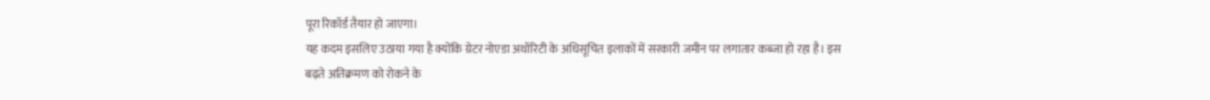पूरा रिकॉर्ड तैयार हो जाएगा।
यह कदम इसलिए उठाया गया है क्योंकि ग्रेटर नोएडा अथॉरिटी के अधिसूचित इलाकों में सरकारी जमीन पर लगातार कब्जा हो रहा है। इस बढ़ते अतिक्रमण को रोकने के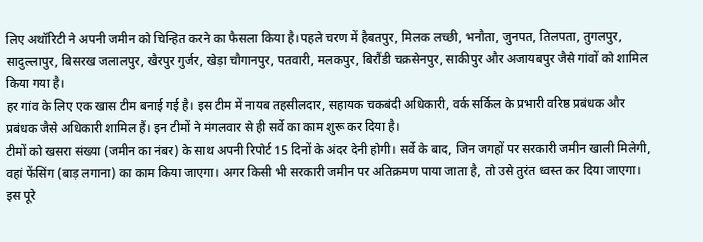लिए अथॉरिटी ने अपनी जमीन को चिन्हित करने का फैसला किया है।पहले चरण में हैबतपुर, मिलक लच्छी, भनौता, जुनपत, तिलपता, तुगलपुर, सादुल्लापुर, बिसरख जलालपुर, खैरपुर गुर्जर, खेड़ा चौगानपुर, पतवारी, मलकपुर, बिरौंडी चक्रसेनपुर, साकीपुर और अजायबपुर जैसे गांवों को शामिल किया गया है।
हर गांव के लिए एक खास टीम बनाई गई है। इस टीम में नायब तहसीलदार, सहायक चकबंदी अधिकारी, वर्क सर्किल के प्रभारी वरिष्ठ प्रबंधक और प्रबंधक जैसे अधिकारी शामिल हैं। इन टीमों ने मंगलवार से ही सर्वे का काम शुरू कर दिया है।
टीमों को खसरा संख्या (जमीन का नंबर) के साथ अपनी रिपोर्ट 15 दिनों के अंदर देनी होगी। सर्वे के बाद, जिन जगहों पर सरकारी जमीन खाली मिलेगी, वहां फेंसिंग (बाड़ लगाना) का काम किया जाएगा। अगर किसी भी सरकारी जमीन पर अतिक्रमण पाया जाता है, तो उसे तुरंत ध्वस्त कर दिया जाएगा।
इस पूरे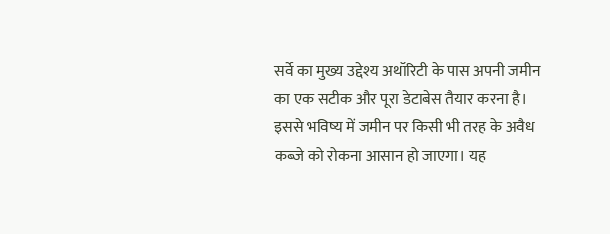सर्वे का मुख्य उद्देश्य अथॉरिटी के पास अपनी जमीन का एक सटीक और पूरा डेटाबेस तैयार करना है। इससे भविष्य में जमीन पर किसी भी तरह के अवैध कब्जे को रोकना आसान हो जाएगा। यह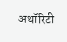अथॉरिटी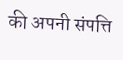की अपनी संपत्ति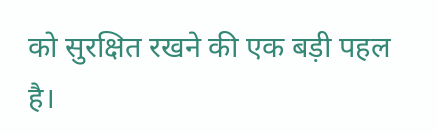को सुरक्षित रखने की एक बड़ी पहल है।